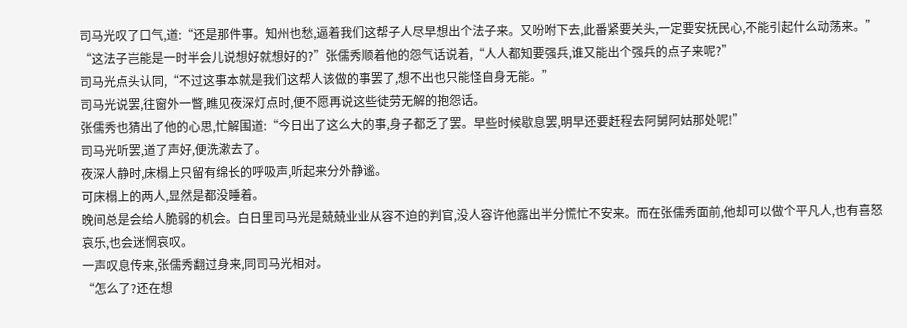司马光叹了口气,道:“还是那件事。知州也愁,逼着我们这帮子人尽早想出个法子来。又吩咐下去,此番紧要关头,一定要安抚民心,不能引起什么动荡来。”
“这法子岂能是一时半会儿说想好就想好的?”张儒秀顺着他的怨气话说着,“人人都知要强兵,谁又能出个强兵的点子来呢?”
司马光点头认同,“不过这事本就是我们这帮人该做的事罢了,想不出也只能怪自身无能。”
司马光说罢,往窗外一瞥,瞧见夜深灯点时,便不愿再说这些徒劳无解的抱怨话。
张儒秀也猜出了他的心思,忙解围道:“今日出了这么大的事,身子都乏了罢。早些时候歇息罢,明早还要赶程去阿舅阿姑那处呢!”
司马光听罢,道了声好,便洗漱去了。
夜深人静时,床榻上只留有绵长的呼吸声,听起来分外静谧。
可床榻上的两人,显然是都没睡着。
晚间总是会给人脆弱的机会。白日里司马光是兢兢业业从容不迫的判官,没人容许他露出半分慌忙不安来。而在张儒秀面前,他却可以做个平凡人,也有喜怒哀乐,也会迷惘哀叹。
一声叹息传来,张儒秀翻过身来,同司马光相对。
“怎么了?还在想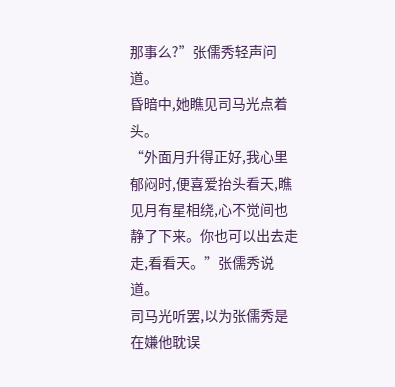那事么?”张儒秀轻声问道。
昏暗中,她瞧见司马光点着头。
“外面月升得正好,我心里郁闷时,便喜爱抬头看天,瞧见月有星相绕,心不觉间也静了下来。你也可以出去走走,看看天。”张儒秀说道。
司马光听罢,以为张儒秀是在嫌他耽误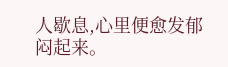人歇息,心里便愈发郁闷起来。